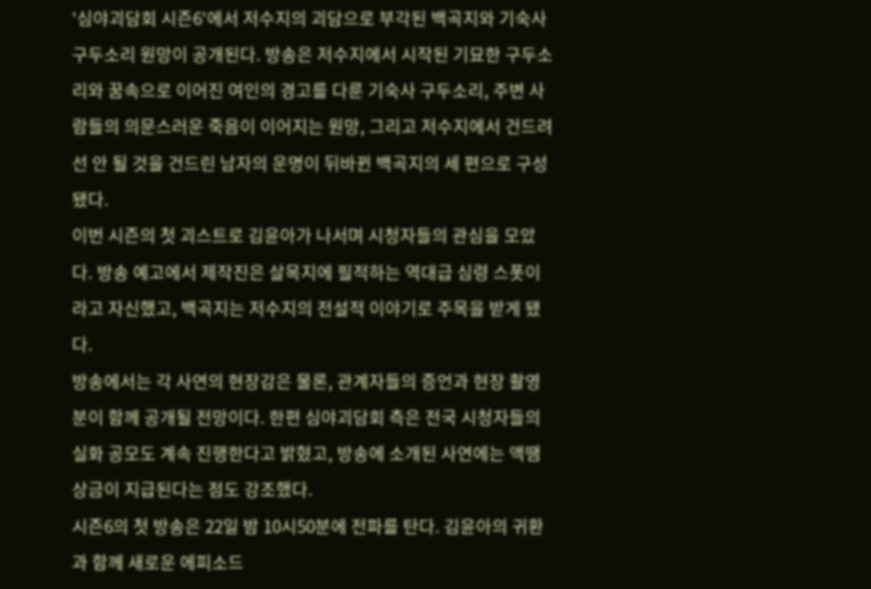'심야괴담회 시즌6'에서 저수지의 괴담으로 부각된 백곡지와 기숙사 구두소리 원망이 공개된다. 방송은 저수지에서 시작된 기묘한 구두소리와 꿈속으로 이어진 여인의 경고를 다룬 기숙사 구두소리, 주변 사람들의 의문스러운 죽음이 이어지는 원망, 그리고 저수지에서 건드려선 안 될 것을 건드린 남자의 운명이 뒤바뀐 백곡지의 세 편으로 구성됐다.
이번 시즌의 첫 괴스트로 김윤아가 나서며 시청자들의 관심을 모았다. 방송 예고에서 제작진은 살목지에 필적하는 역대급 심령 스폿이라고 자신했고, 백곡지는 저수지의 전설적 이야기로 주목을 받게 됐다.
방송에서는 각 사연의 현장감은 물론, 관계자들의 증언과 현장 촬영분이 함께 공개될 전망이다. 한편 심야괴담회 측은 전국 시청자들의 실화 공모도 계속 진행한다고 밝혔고, 방송에 소개된 사연에는 액땜 상금이 지급된다는 점도 강조했다.
시즌6의 첫 방송은 22일 밤 10시50분에 전파를 탄다. 김윤아의 귀환과 함께 새로운 에피소드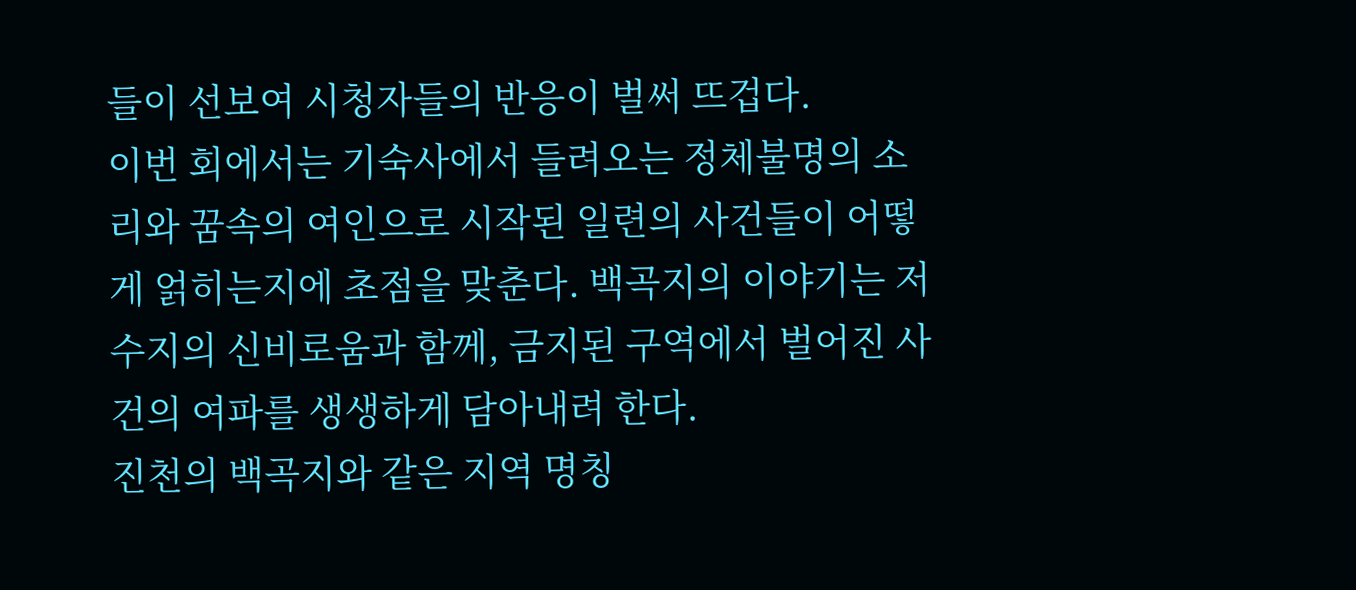들이 선보여 시청자들의 반응이 벌써 뜨겁다.
이번 회에서는 기숙사에서 들려오는 정체불명의 소리와 꿈속의 여인으로 시작된 일련의 사건들이 어떻게 얽히는지에 초점을 맞춘다. 백곡지의 이야기는 저수지의 신비로움과 함께, 금지된 구역에서 벌어진 사건의 여파를 생생하게 담아내려 한다.
진천의 백곡지와 같은 지역 명칭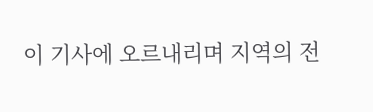이 기사에 오르내리며 지역의 전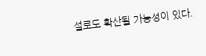설로도 확산될 가능성이 있다.